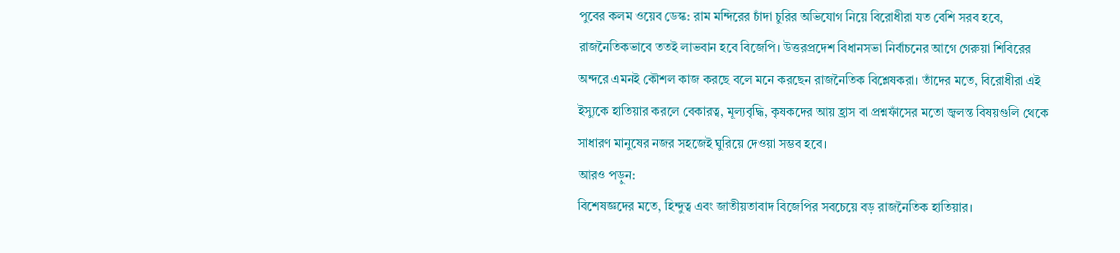পুবের কলম ওয়েব ডেস্ক: রাম মন্দিরের চাঁদা চুরির অভিযোগ নিয়ে বিরোধীরা যত বেশি সরব হবে, রাজনৈতিকভাবে ততই লাভবান হবে বিজেপি। উত্তরপ্রদেশ বিধানসভা নির্বাচনের আগে গেরুয়া শিবিরের অন্দরে এমনই কৌশল কাজ করছে বলে মনে করছেন রাজনৈতিক বিশ্লেষকরা। তাঁদের মতে, বিরোধীরা এই ইস্যুকে হাতিয়ার করলে বেকারত্ব, মূল্যবৃদ্ধি, কৃষকদের আয় হ্রাস বা প্রশ্নফাঁসের মতো জ্বলন্ত বিষয়গুলি থেকে সাধারণ মানুষের নজর সহজেই ঘুরিয়ে দেওয়া সম্ভব হবে।
আরও পড়ুন:
বিশেষজ্ঞদের মতে, হিন্দুত্ব এবং জাতীয়তাবাদ বিজেপির সবচেয়ে বড় রাজনৈতিক হাতিয়ার।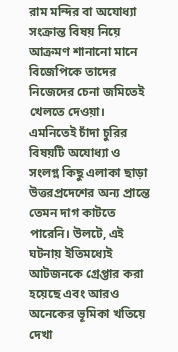রাম মন্দির বা অযোধ্যা সংক্রান্ত বিষয় নিয়ে আক্রমণ শানানো মানে বিজেপিকে তাদের নিজেদের চেনা জমিতেই খেলতে দেওয়া। এমনিতেই চাঁদা চুরির বিষয়টি অযোধ্যা ও সংলগ্ন কিছু এলাকা ছাড়া উত্তরপ্রদেশের অন্য প্রান্তে তেমন দাগ কাটতে পারেনি। উলটে, এই ঘটনায় ইতিমধ্যেই আটজনকে গ্রেপ্তার করা হয়েছে এবং আরও অনেকের ভূমিকা খতিয়ে দেখা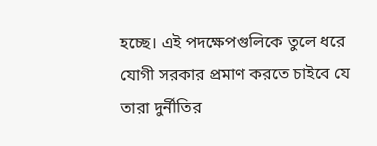হচ্ছে। এই পদক্ষেপগুলিকে তুলে ধরে যোগী সরকার প্রমাণ করতে চাইবে যে তারা দুর্নীতির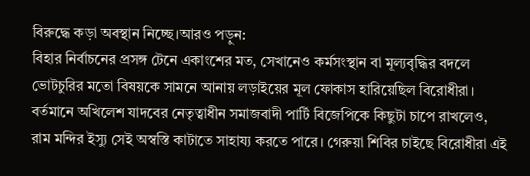বিরুদ্ধে কড়া অবস্থান নিচ্ছে।আরও পড়ুন:
বিহার নির্বাচনের প্রসঙ্গ টেনে একাংশের মত, সেখানেও কর্মসংস্থান বা মূল্যবৃদ্ধির বদলে ভোটচুরির মতো বিষয়কে সামনে আনায় লড়াইয়ের মূল ফোকাস হারিয়েছিল বিরোধীরা। বর্তমানে অখিলেশ যাদবের নেতৃত্বাধীন সমাজবাদী পার্টি বিজেপিকে কিছুটা চাপে রাখলেও, রাম মন্দির ইস্যু সেই অস্বস্তি কাটাতে সাহায্য করতে পারে। গেরুয়া শিবির চাইছে বিরোধীরা এই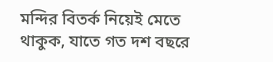মন্দির বিতর্ক নিয়েই মেতে থাকুক, যাতে গত দশ বছরে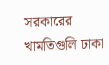সরকারের খামতিগুলি ঢাকা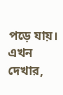পড়ে যায়। এখন দেখার,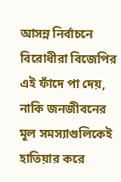আসন্ন নির্বাচনে বিরোধীরা বিজেপির এই ফাঁদে পা দেয়, নাকি জনজীবনের মূল সমস্যাগুলিকেই হাতিয়ার করে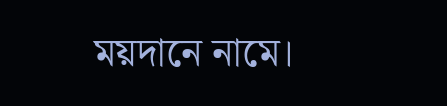ময়দানে নামে।